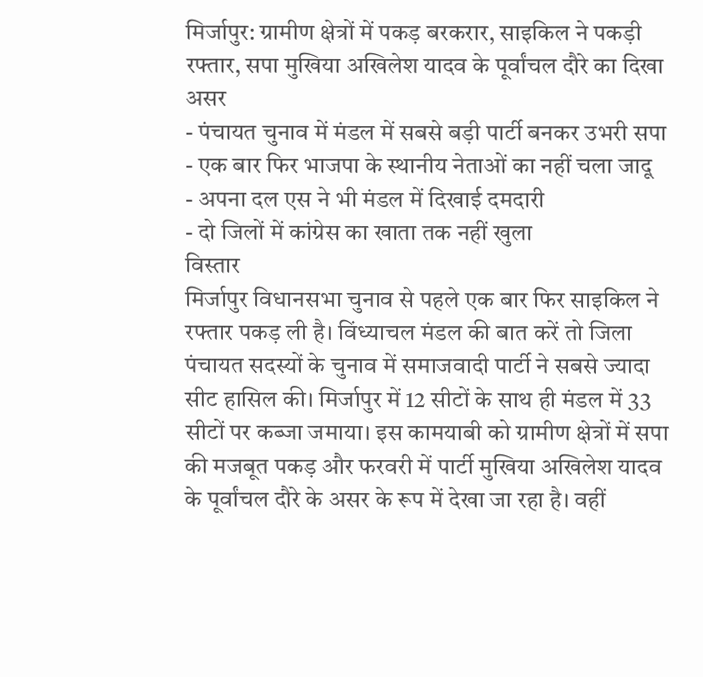मिर्जापुर: ग्रामीण क्षेत्रों में पकड़ बरकरार, साइकिल ने पकड़ी रफ्तार, सपा मुखिया अखिलेश यादव के पूर्वांचल दौरे का दिखा असर
- पंचायत चुनाव में मंडल में सबसे बड़ी पार्टी बनकर उभरी सपा
- एक बार फिर भाजपा के स्थानीय नेताओं का नहीं चला जादू
- अपना दल एस ने भी मंडल में दिखाई दमदारी
- दो जिलों में कांग्रेस का खाता तक नहीं खुला
विस्तार
मिर्जापुर विधानसभा चुनाव से पहले एक बार फिर साइकिल ने रफ्तार पकड़ ली है। विंध्याचल मंडल की बात करें तो जिला पंचायत सदस्यों के चुनाव में समाजवादी पार्टी ने सबसे ज्यादा सीट हासिल की। मिर्जापुर में 12 सीटों के साथ ही मंडल में 33 सीटों पर कब्जा जमाया। इस कामयाबी को ग्रामीण क्षेत्रों में सपा की मजबूत पकड़ और फरवरी में पार्टी मुखिया अखिलेश यादव के पूर्वांचल दौरे के असर के रूप में देखा जा रहा है। वहीं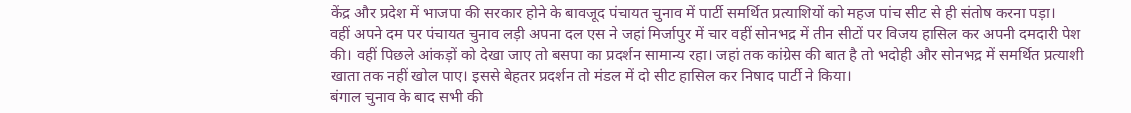केंद्र और प्रदेश में भाजपा की सरकार होने के बावजूद पंचायत चुनाव में पार्टी समर्थित प्रत्याशियों को महज पांच सीट से ही संतोष करना पड़ा।
वहीं अपने दम पर पंचायत चुनाव लड़ी अपना दल एस ने जहां मिर्जापुर में चार वहीं सोनभद्र में तीन सीटों पर विजय हासिल कर अपनी दमदारी पेश की। वहीं पिछले आंकड़ों को देखा जाए तो बसपा का प्रदर्शन सामान्य रहा। जहां तक कांग्रेस की बात है तो भदोही और सोनभद्र में समर्थित प्रत्याशी खाता तक नहीं खोल पाए। इससे बेहतर प्रदर्शन तो मंडल में दो सीट हासिल कर निषाद पार्टी ने किया।
बंगाल चुनाव के बाद सभी की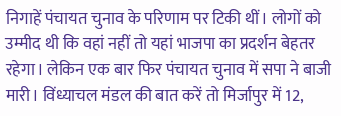निगाहें पंचायत चुनाव के परिणाम पर टिकी थीं। लोगों को उम्मीद थी कि वहां नहीं तो यहां भाजपा का प्रदर्शन बेहतर रहेगा। लेकिन एक बार फिर पंचायत चुनाव में सपा ने बाजी मारी। विंध्याचल मंडल की बात करें तो मिर्जापुर में 12,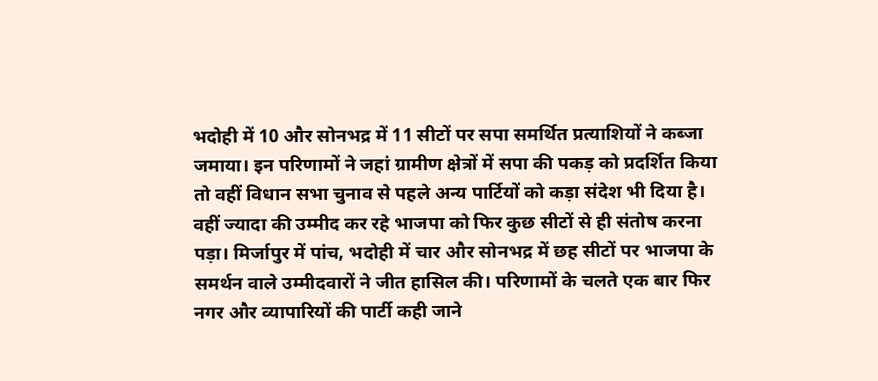भदोही में 10 और सोनभद्र में 11 सीटों पर सपा समर्थित प्रत्याशियों ने कब्जा जमाया। इन परिणामों ने जहां ग्रामीण क्षेत्रों में सपा की पकड़ को प्रदर्शित किया तो वहीं विधान सभा चुनाव से पहले अन्य पार्टियों को कड़ा संदेश भी दिया है। वहीं ज्यादा की उम्मीद कर रहे भाजपा को फिर कुछ सीटों से ही संतोष करना पड़ा। मिर्जापुर में पांच, भदोही में चार और सोनभद्र में छह सीटों पर भाजपा के समर्थन वाले उम्मीदवारों ने जीत हासिल की। परिणामों के चलते एक बार फिर नगर और व्यापारियों की पार्टी कही जाने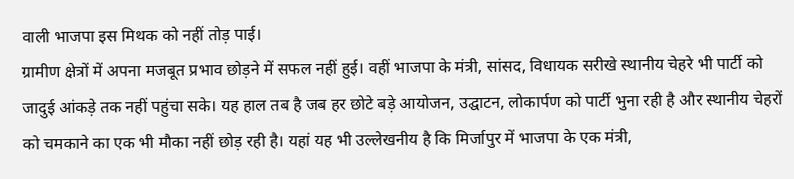वाली भाजपा इस मिथक को नहीं तोड़ पाई।
ग्रामीण क्षेत्रों में अपना मजबूत प्रभाव छोड़ने में सफल नहीं हुई। वहीं भाजपा के मंत्री, सांसद, विधायक सरीखे स्थानीय चेहरे भी पार्टी को जादुई आंकड़े तक नहीं पहुंचा सके। यह हाल तब है जब हर छोटे बड़े आयोजन, उद्घाटन, लोकार्पण को पार्टी भुना रही है और स्थानीय चेहरों को चमकाने का एक भी मौका नहीं छोड़ रही है। यहां यह भी उल्लेखनीय है कि मिर्जापुर में भाजपा के एक मंत्री,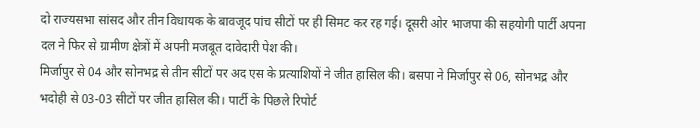दो राज्यसभा सांसद और तीन विधायक के बावजूद पांच सीटों पर ही सिमट कर रह गई। दूसरी ओर भाजपा की सहयोगी पार्टी अपना दल ने फिर से ग्रामीण क्षेत्रों में अपनी मजबूत दावेदारी पेश की।
मिर्जापुर से 04 और सोनभद्र से तीन सीटों पर अद एस के प्रत्याशियों ने जीत हासिल की। बसपा ने मिर्जापुर से 06, सोनभद्र और भदोही से 03-03 सीटों पर जीत हासिल की। पार्टी के पिछले रिपोर्ट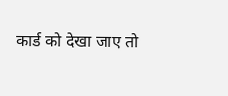कार्ड को देखा जाए तो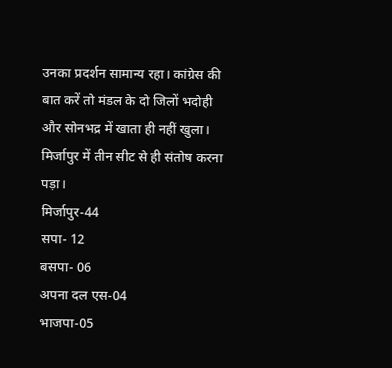उनका प्रदर्शन सामान्य रहा। कांग्रेस की बात करें तो मंडल के दो जिलों भदोही और सोनभद्र में खाता ही नहीं खुला। मिर्जापुर में तीन सीट से ही संतोष करना पड़ा।
मिर्जापुर-44
सपा- 12
बसपा- 06
अपना दल एस-04
भाजपा-05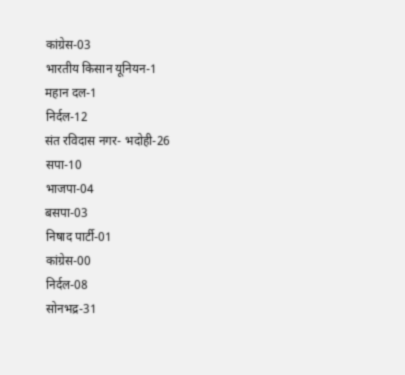कांग्रेस-03
भारतीय किसान यूनियन-1
महान दल-1
निर्दल-12
संत रविदास नगर- भदोही-26
सपा-10
भाजपा-04
बसपा-03
निषाद पार्टी-01
कांग्रेस-00
निर्दल-08
सोनभद्र-31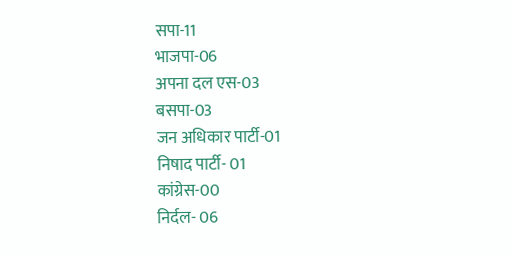सपा-11
भाजपा-06
अपना दल एस-03
बसपा-03
जन अधिकार पार्टी-01
निषाद पार्टी- 01
कांग्रेस-00
निर्दल- 06